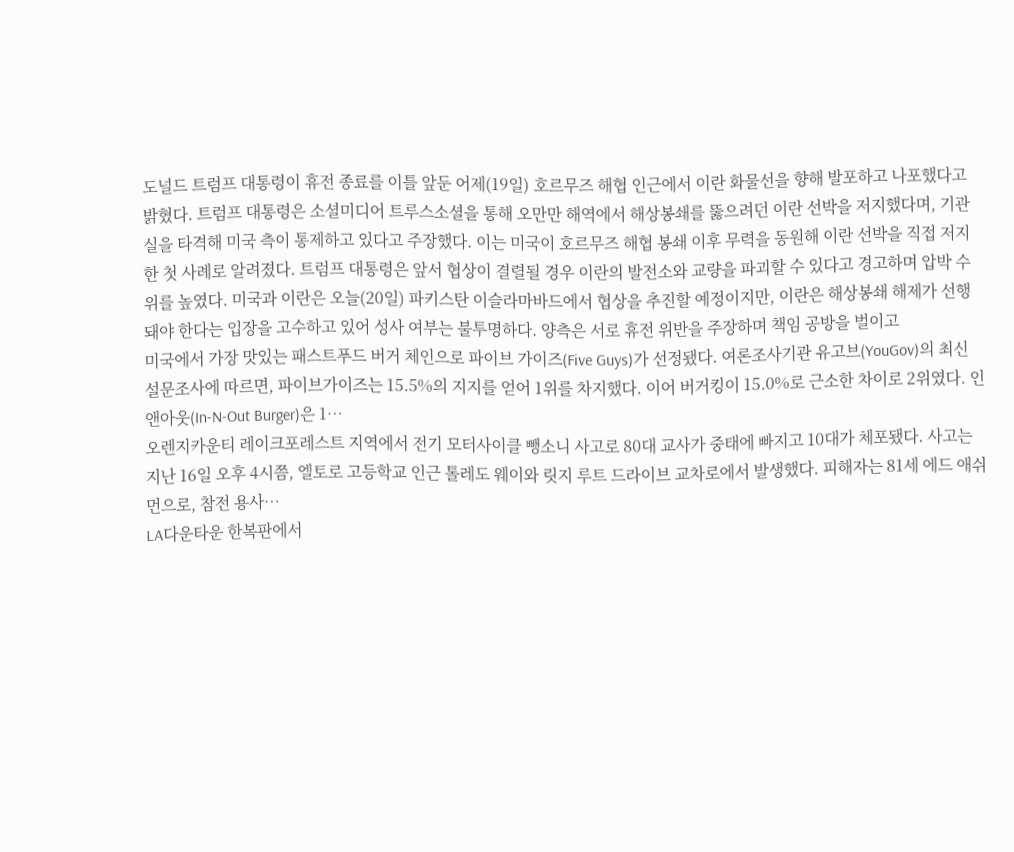도널드 트럼프 대통령이 휴전 종료를 이틀 앞둔 어제(19일) 호르무즈 해협 인근에서 이란 화물선을 향해 발포하고 나포했다고 밝혔다. 트럼프 대통령은 소셜미디어 트루스소셜을 통해 오만만 해역에서 해상봉쇄를 뚫으려던 이란 선박을 저지했다며, 기관실을 타격해 미국 측이 통제하고 있다고 주장했다. 이는 미국이 호르무즈 해협 봉쇄 이후 무력을 동원해 이란 선박을 직접 저지한 첫 사례로 알려졌다. 트럼프 대통령은 앞서 협상이 결렬될 경우 이란의 발전소와 교량을 파괴할 수 있다고 경고하며 압박 수위를 높였다. 미국과 이란은 오늘(20일) 파키스탄 이슬라마바드에서 협상을 추진할 예정이지만, 이란은 해상봉쇄 해제가 선행돼야 한다는 입장을 고수하고 있어 성사 여부는 불투명하다. 양측은 서로 휴전 위반을 주장하며 책임 공방을 벌이고
미국에서 가장 맛있는 패스트푸드 버거 체인으로 파이브 가이즈(Five Guys)가 선정됐다. 여론조사기관 유고브(YouGov)의 최신 설문조사에 따르면, 파이브가이즈는 15.5%의 지지를 얻어 1위를 차지했다. 이어 버거킹이 15.0%로 근소한 차이로 2위였다. 인앤아웃(In-N-Out Burger)은 1…
오렌지카운티 레이크포레스트 지역에서 전기 모터사이클 뺑소니 사고로 80대 교사가 중태에 빠지고 10대가 체포됐다. 사고는 지난 16일 오후 4시쯤, 엘토로 고등학교 인근 톨레도 웨이와 릿지 루트 드라이브 교차로에서 발생했다. 피해자는 81세 에드 애쉬먼으로, 참전 용사…
LA다운타운 한복판에서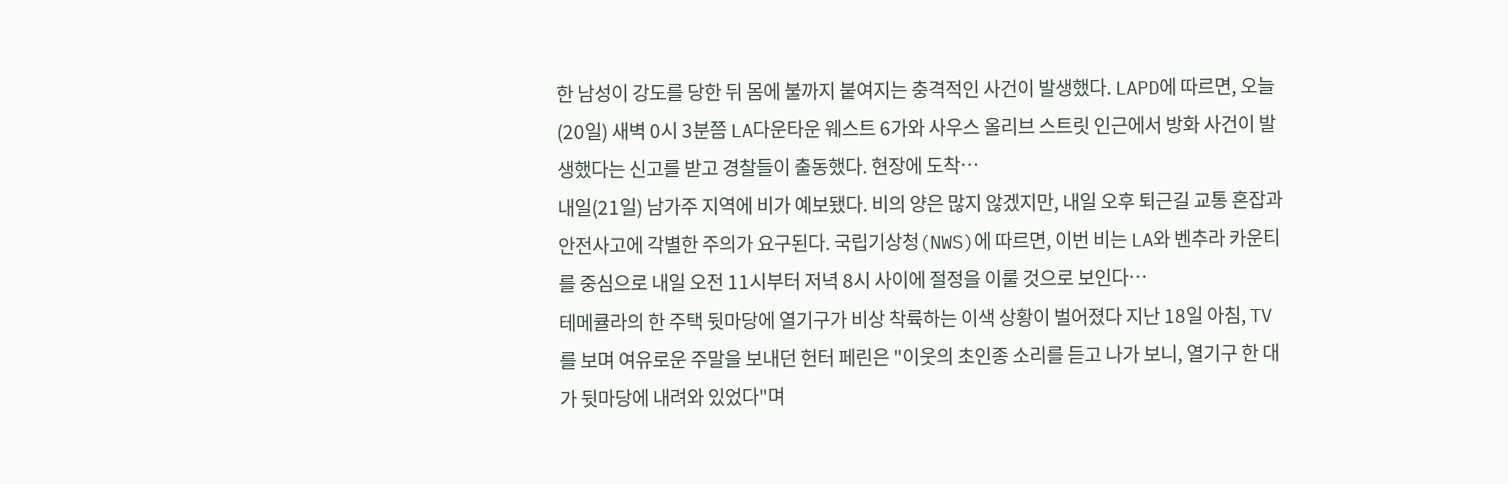한 남성이 강도를 당한 뒤 몸에 불까지 붙여지는 충격적인 사건이 발생했다. LAPD에 따르면, 오늘(20일) 새벽 0시 3분쯤 LA다운타운 웨스트 6가와 사우스 올리브 스트릿 인근에서 방화 사건이 발생했다는 신고를 받고 경찰들이 출동했다. 현장에 도착…
내일(21일) 남가주 지역에 비가 예보됐다. 비의 양은 많지 않겠지만, 내일 오후 퇴근길 교통 혼잡과 안전사고에 각별한 주의가 요구된다. 국립기상청(NWS)에 따르면, 이번 비는 LA와 벤추라 카운티를 중심으로 내일 오전 11시부터 저녁 8시 사이에 절정을 이룰 것으로 보인다…
테메큘라의 한 주택 뒷마당에 열기구가 비상 착륙하는 이색 상황이 벌어졌다 지난 18일 아침, TV를 보며 여유로운 주말을 보내던 헌터 페린은 "이웃의 초인종 소리를 듣고 나가 보니, 열기구 한 대가 뒷마당에 내려와 있었다"며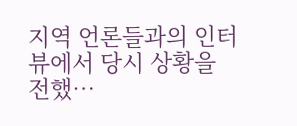지역 언론들과의 인터뷰에서 당시 상황을 전했…